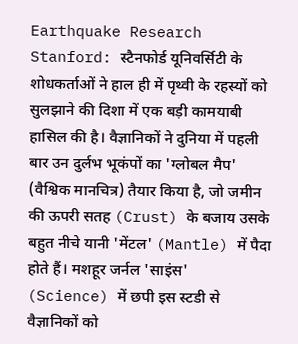Earthquake Research Stanford: स्टैनफोर्ड यूनिवर्सिटी के शोधकर्ताओं ने हाल ही में पृथ्वी के रहस्यों को सुलझाने की दिशा में एक बड़ी कामयाबी हासिल की है। वैज्ञानिकों ने दुनिया में पहली बार उन दुर्लभ भूकंपों का 'ग्लोबल मैप' (वैश्विक मानचित्र) तैयार किया है, जो जमीन की ऊपरी सतह (Crust) के बजाय उसके बहुत नीचे यानी 'मेंटल' (Mantle) में पैदा होते हैं। मशहूर जर्नल 'साइंस' (Science) में छपी इस स्टडी से वैज्ञानिकों को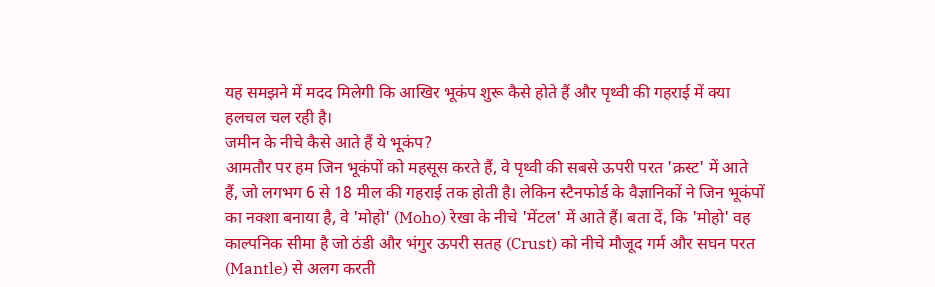यह समझने में मदद मिलेगी कि आखिर भूकंप शुरू कैसे होते हैं और पृथ्वी की गहराई में क्या हलचल चल रही है।
जमीन के नीचे कैसे आते हैं ये भूकंप?
आमतौर पर हम जिन भूकंपों को महसूस करते हैं, वे पृथ्वी की सबसे ऊपरी परत 'क्रस्ट' में आते हैं, जो लगभग 6 से 18 मील की गहराई तक होती है। लेकिन स्टैनफोर्ड के वैज्ञानिकों ने जिन भूकंपों का नक्शा बनाया है, वे 'मोहो' (Moho) रेखा के नीचे 'मेंटल' में आते हैं। बता दें, कि 'मोहो' वह काल्पनिक सीमा है जो ठंडी और भंगुर ऊपरी सतह (Crust) को नीचे मौजूद गर्म और सघन परत (Mantle) से अलग करती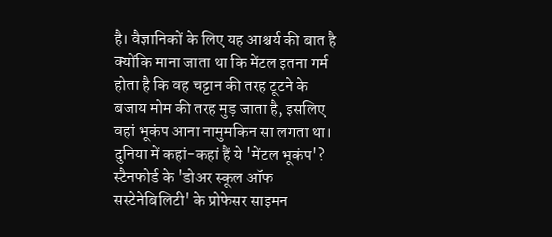है। वैज्ञानिकों के लिए यह आश्चर्य की बात है क्योंकि माना जाता था कि मेंटल इतना गर्म होता है कि वह चट्टान की तरह टूटने के बजाय मोम की तरह मुड़ जाता है, इसलिए वहां भूकंप आना नामुमकिन सा लगता था।
दुनिया में कहां-कहां हैं ये 'मेंटल भूकंप'?
स्टैनफोर्ड के 'डोअर स्कूल ऑफ सस्टेनेबिलिटी' के प्रोफेसर साइमन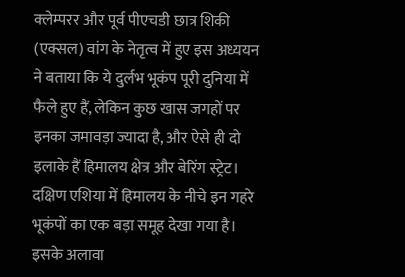क्लेम्परर और पूर्व पीएचडी छात्र शिकी (एक्सल) वांग के नेतृत्व में हुए इस अध्ययन ने बताया कि ये दुर्लभ भूकंप पूरी दुनिया में फैले हुए हैं, लेकिन कुछ खास जगहों पर इनका जमावड़ा ज्यादा है, और ऐसे ही दो इलाके हैं हिमालय क्षेत्र और बेरिंग स्ट्रेट। दक्षिण एशिया में हिमालय के नीचे इन गहरे भूकंपों का एक बड़ा समूह देखा गया है। इसके अलावा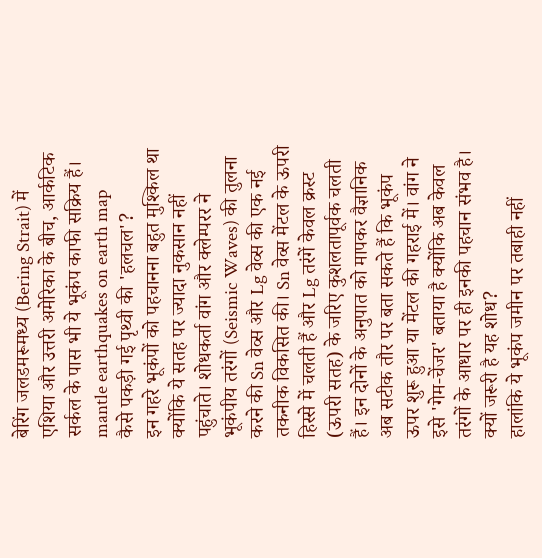बेरिंग जलडमरूमध्य (Bering Strait) में एशिया और उत्तरी अमेरिका के बीच, आर्कटिक सर्कल के पास भी ये भूकंप काफी सक्रिय हैं।
mantle earthquakes on earth map
कैसे पकड़ी गई पृथ्वी की 'हलचल'?
इन गहरे भूकंपों को पहचानना बहुत मुश्किल था क्योंकि ये सतह पर ज्यादा नुकसान नहीं पहुंचाते। शोधकर्ता वांग और क्लेम्परर ने भूकंपीय तरंगों (Seismic Waves) की तुलना करने की Sn वेव्स और Lg वेव्स की एक नई तकनीक विकसित की। Sn वेव्स मेंटल के ऊपरी हिस्से में चलती हैं और Lg तरंगें केवल क्रस्ट (ऊपरी सतह) के जरिए कुशलतापूर्वक चलती हैं। इन दोनों के अनुपात को मापकर वैज्ञानिक अब सटीक तौर पर बता सकते हैं कि भूकंप ऊपर शुरू हुआ या मेंटल की गहराई में। वांग ने इसे 'गेम-चेंजर' बताया है क्योंकि अब केवल तरंगों के आधार पर ही इनकी पहचान संभव है।
क्यों जरूरी है यह शोध?
हालांकि ये भूकंप जमीन पर तबाही नहीं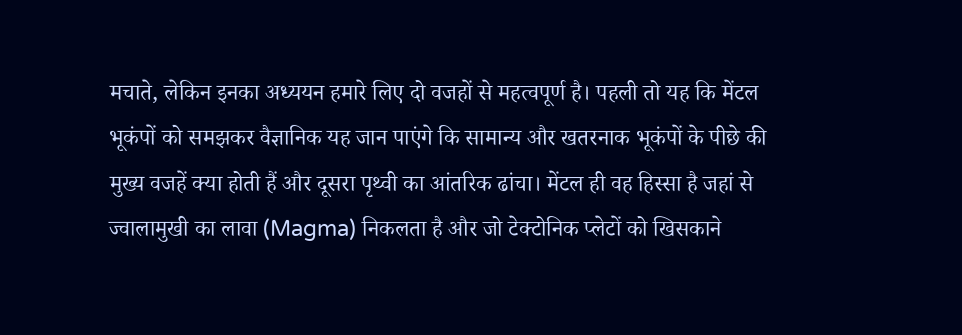मचाते, लेकिन इनका अध्ययन हमारे लिए दो वजहों से महत्वपूर्ण है। पहली तो यह कि मेंटल भूकंपों को समझकर वैज्ञानिक यह जान पाएंगे कि सामान्य और खतरनाक भूकंपों के पीछे की मुख्य वजहें क्या होती हैं और दूसरा पृथ्वी का आंतरिक ढांचा। मेंटल ही वह हिस्सा है जहां से ज्वालामुखी का लावा (Magma) निकलता है और जो टेक्टोनिक प्लेटों को खिसकाने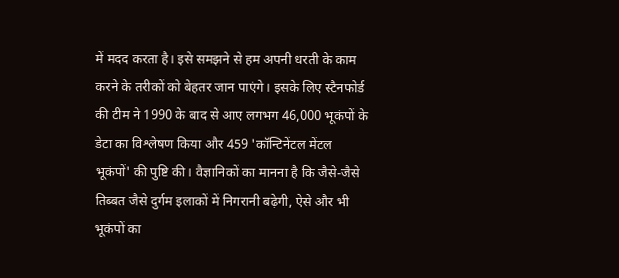में मदद करता है। इसे समझने से हम अपनी धरती के काम करने के तरीकों को बेहतर जान पाएंगे। इसके लिए स्टैनफोर्ड की टीम ने 1990 के बाद से आए लगभग 46,000 भूकंपों के डेटा का विश्लेषण किया और 459 'कॉन्टिनेंटल मेंटल भूकंपों' की पुष्टि की। वैज्ञानिकों का मानना है कि जैसे-जैसे तिब्बत जैसे दुर्गम इलाकों में निगरानी बढ़ेगी, ऐसे और भी भूकंपों का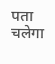पता चलेगा